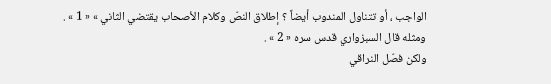الواجب ، أو تتناول المندوب أيضاً ؟ إطلاق النصّ وكلام الأصحاب يقتضي الثاني » « 1 » .
ومثله قال السبزواري قدس سره « 2 » .
ولكن فصّل النراقي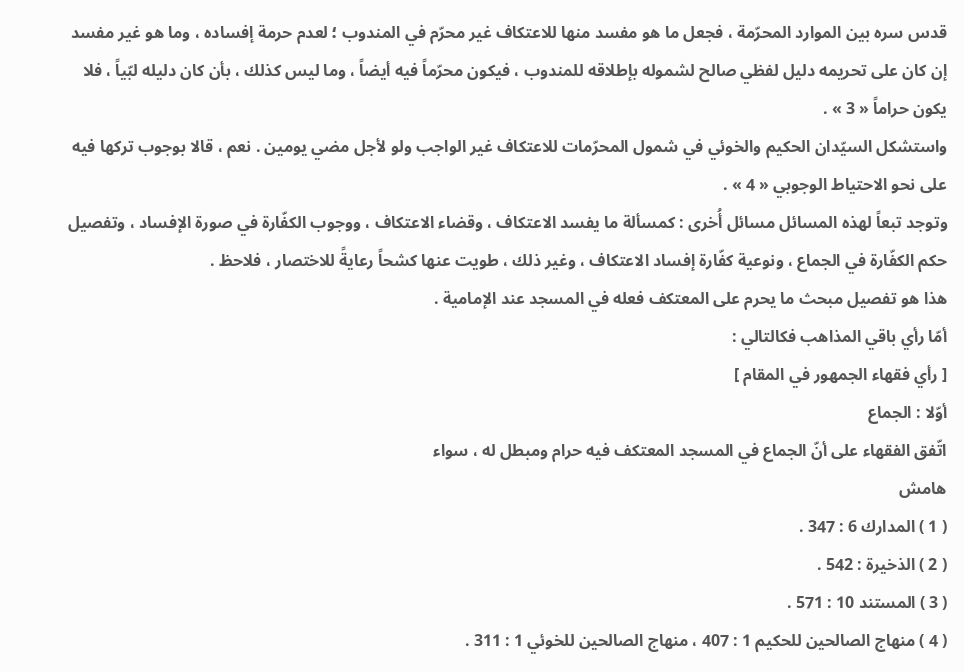قدس سره بين الموارد المحرّمة ، فجعل ما هو مفسد منها للاعتكاف غير محرّم في المندوب ؛ لعدم حرمة إفساده ، وما هو غير مفسد إن كان على تحريمه دليل لفظي صالح لشموله بإطلاقه للمندوب ، فيكون محرّماً فيه أيضاً ، وما ليس كذلك ، بأن كان دليله لبّياً ، فلا يكون حراماً « 3 » .
واستشكل السيّدان الحكيم والخوئي في شمول المحرّمات للاعتكاف غير الواجب ولو لأجل مضي يومين . نعم ، قالا بوجوب تركها فيه على نحو الاحتياط الوجوبي « 4 » .
وتوجد تبعاً لهذه المسائل مسائل أُخرى : كمسألة ما يفسد الاعتكاف ، وقضاء الاعتكاف ، ووجوب الكفّارة في صورة الإفساد ، وتفصيل حكم الكفّارة في الجماع ، ونوعية كفّارة إفساد الاعتكاف ، وغير ذلك ، طويت عنها كشحاً رعايةً للاختصار ، فلاحظ .
هذا هو تفصيل مبحث ما يحرم على المعتكف فعله في المسجد عند الإمامية .
أمّا رأي باقي المذاهب فكالتالي :
[ رأي فقهاء الجمهور في المقام ]
أوّلا : الجماع
اتّفق الفقهاء على أنّ الجماع في المسجد المعتكف فيه حرام ومبطل له ، سواء
هامش
( 1 ) المدارك 6 : 347 .
( 2 ) الذخيرة : 542 .
( 3 ) المستند 10 : 571 .
( 4 ) منهاج الصالحين للحكيم 1 : 407 ، منهاج الصالحين للخوئي 1 : 311 .